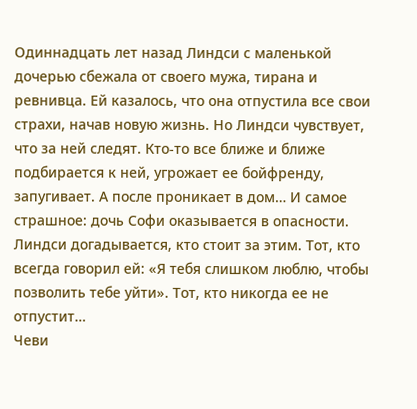Одиннадцать лет назад Линдси с маленькой дочерью сбежала от своего мужа, тирана и ревнивца. Ей казалось, что она отпустила все свои страхи, начав новую жизнь. Но Линдси чувствует, что за ней следят. Кто-то все ближе и ближе подбирается к ней, угрожает ее бойфренду, запугивает. А после проникает в дом… И самое страшное: дочь Софи оказывается в опасности. Линдси догадывается, кто стоит за этим. Тот, кто всегда говорил ей: «Я тебя слишком люблю, чтобы позволить тебе уйти». Тот, кто никогда ее не отпустит…
Чеви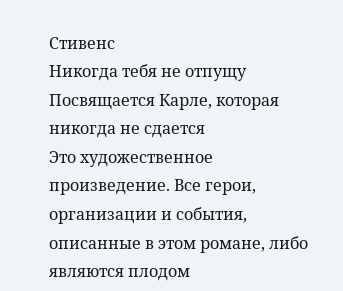Стивенс
Никогда тебя не отпущу
Посвящается Карле, которая никогда не сдается
Это художественное произведение. Все герои, организации и события, описанные в этом романе, либо являются плодом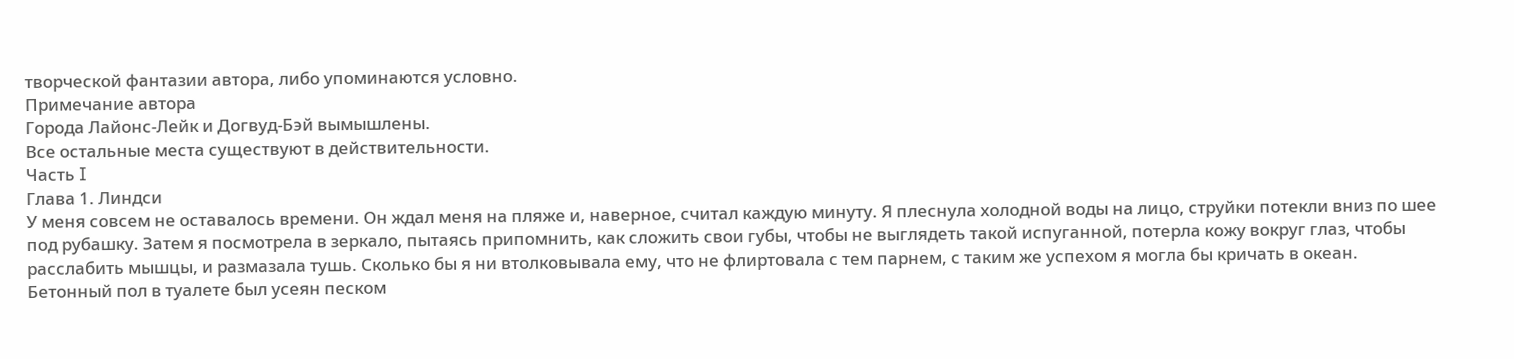творческой фантазии автора, либо упоминаются условно.
Примечание автора
Города Лайонс-Лейк и Догвуд-Бэй вымышлены.
Все остальные места существуют в действительности.
Часть I
Глава 1. Линдси
У меня совсем не оставалось времени. Он ждал меня на пляже и, наверное, считал каждую минуту. Я плеснула холодной воды на лицо, струйки потекли вниз по шее под рубашку. Затем я посмотрела в зеркало, пытаясь припомнить, как сложить свои губы, чтобы не выглядеть такой испуганной, потерла кожу вокруг глаз, чтобы расслабить мышцы, и размазала тушь. Сколько бы я ни втолковывала ему, что не флиртовала с тем парнем, с таким же успехом я могла бы кричать в океан.
Бетонный пол в туалете был усеян песком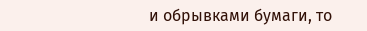и обрывками бумаги, то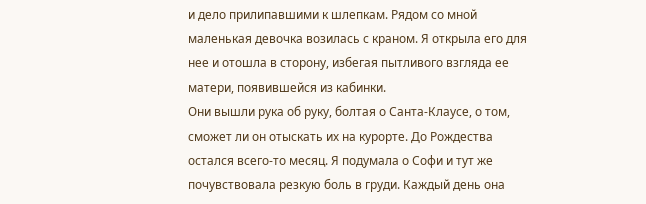и дело прилипавшими к шлепкам. Рядом со мной маленькая девочка возилась с краном. Я открыла его для нее и отошла в сторону, избегая пытливого взгляда ее матери, появившейся из кабинки.
Они вышли рука об руку, болтая о Санта-Клаусе, о том, сможет ли он отыскать их на курорте. До Рождества остался всего-то месяц. Я подумала о Софи и тут же почувствовала резкую боль в груди. Каждый день она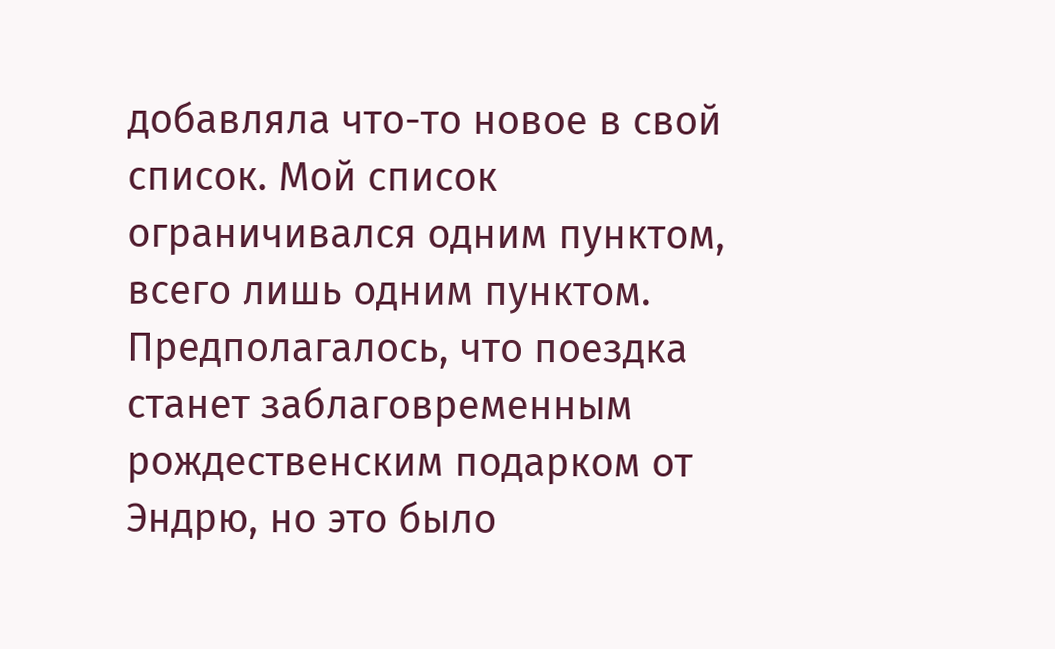добавляла что-то новое в свой список. Мой список ограничивался одним пунктом, всего лишь одним пунктом.
Предполагалось, что поездка станет заблаговременным рождественским подарком от Эндрю, но это было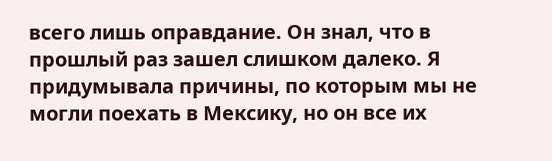всего лишь оправдание. Он знал, что в прошлый раз зашел слишком далеко. Я придумывала причины, по которым мы не могли поехать в Мексику, но он все их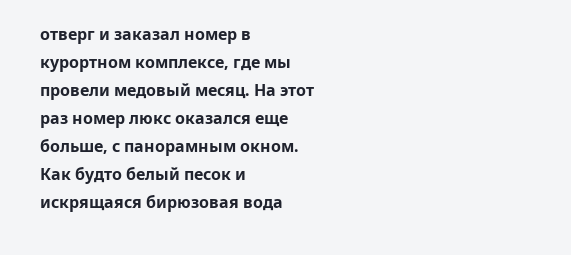отверг и заказал номер в курортном комплексе, где мы провели медовый месяц. На этот раз номер люкс оказался еще больше, с панорамным окном. Как будто белый песок и искрящаяся бирюзовая вода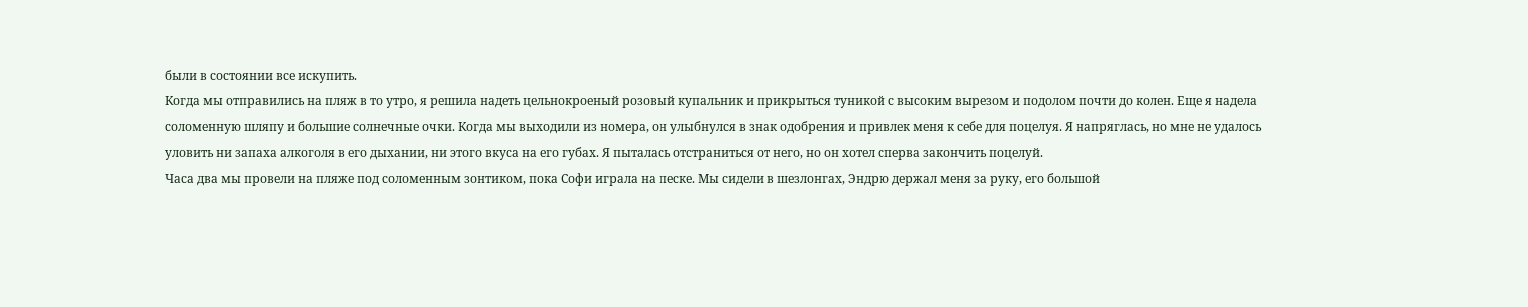были в состоянии все искупить.
Когда мы отправились на пляж в то утро, я решила надеть цельнокроеный розовый купальник и прикрыться туникой с высоким вырезом и подолом почти до колен. Еще я надела соломенную шляпу и большие солнечные очки. Когда мы выходили из номера, он улыбнулся в знак одобрения и привлек меня к себе для поцелуя. Я напряглась, но мне не удалось уловить ни запаха алкоголя в его дыхании, ни этого вкуса на его губах. Я пыталась отстраниться от него, но он хотел сперва закончить поцелуй.
Часа два мы провели на пляже под соломенным зонтиком, пока Софи играла на песке. Мы сидели в шезлонгах, Эндрю держал меня за руку, его большой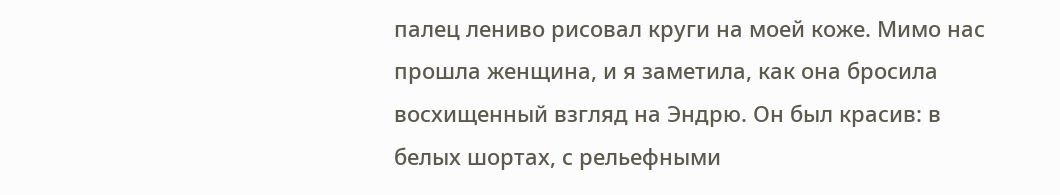палец лениво рисовал круги на моей коже. Мимо нас прошла женщина, и я заметила, как она бросила восхищенный взгляд на Эндрю. Он был красив: в белых шортах, с рельефными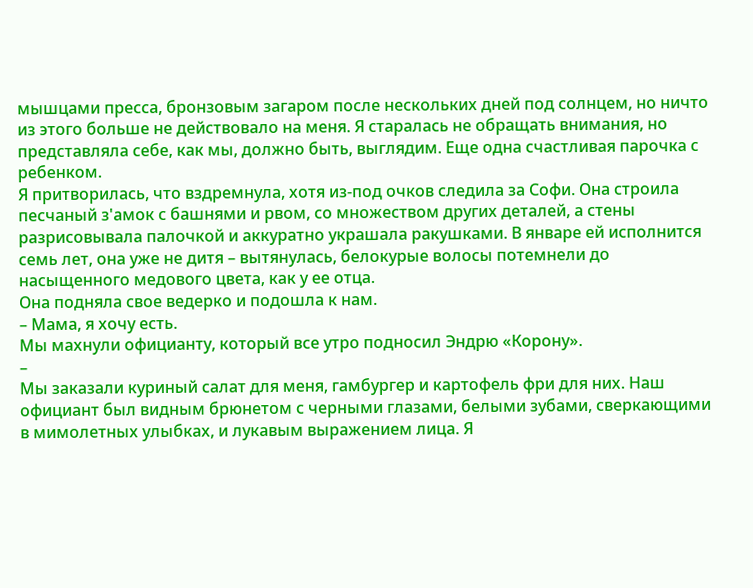мышцами пресса, бронзовым загаром после нескольких дней под солнцем, но ничто из этого больше не действовало на меня. Я старалась не обращать внимания, но представляла себе, как мы, должно быть, выглядим. Еще одна счастливая парочка с ребенком.
Я притворилась, что вздремнула, хотя из-под очков следила за Софи. Она строила песчаный з'aмок с башнями и рвом, со множеством других деталей, а стены разрисовывала палочкой и аккуратно украшала ракушками. В январе ей исполнится семь лет, она уже не дитя – вытянулась, белокурые волосы потемнели до насыщенного медового цвета, как у ее отца.
Она подняла свое ведерко и подошла к нам.
– Мама, я хочу есть.
Мы махнули официанту, который все утро подносил Эндрю «Корону».
–
Мы заказали куриный салат для меня, гамбургер и картофель фри для них. Наш официант был видным брюнетом с черными глазами, белыми зубами, сверкающими в мимолетных улыбках, и лукавым выражением лица. Я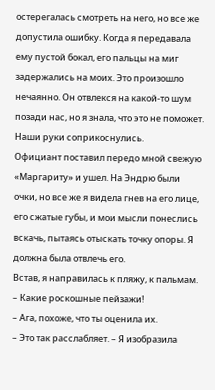остерегалась смотреть на него, но все же допустила ошибку. Когда я передавала ему пустой бокал, его пальцы на миг задержались на моих. Это произошло нечаянно. Он отвлекся на какой-то шум позади нас, но я знала, что это не поможет. Наши руки соприкоснулись.
Официант поставил передо мной свежую «Маргариту» и ушел. На Эндрю были очки, но все же я видела гнев на его лице, его сжатые губы, и мои мысли понеслись вскачь, пытаясь отыскать точку опоры. Я должна была отвлечь его.
Встав, я направилась к пляжу, к пальмам.
– Какие роскошные пейзажи!
– Ага, похоже, что ты оценила их.
– Это так расслабляет. – Я изобразила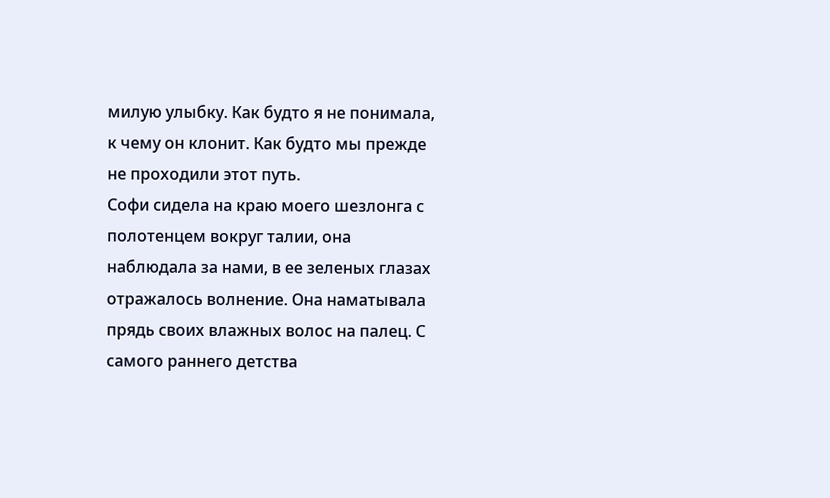милую улыбку. Как будто я не понимала, к чему он клонит. Как будто мы прежде не проходили этот путь.
Софи сидела на краю моего шезлонга с полотенцем вокруг талии, она наблюдала за нами, в ее зеленых глазах отражалось волнение. Она наматывала прядь своих влажных волос на палец. С самого раннего детства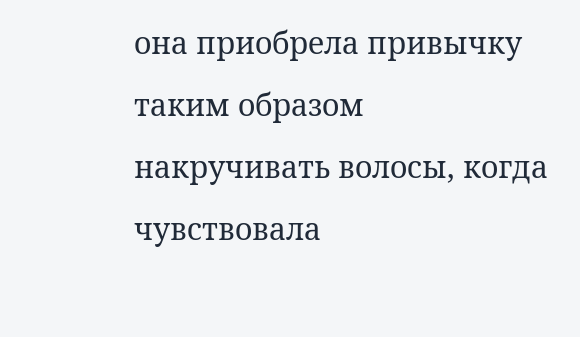она приобрела привычку таким образом накручивать волосы, когда чувствовала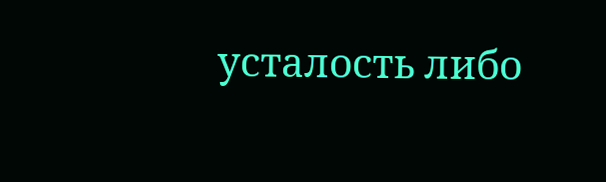усталость либо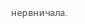нервничала.